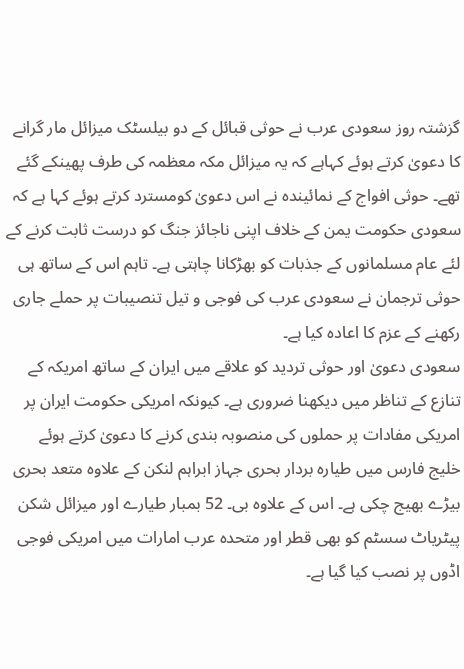گزشتہ روز سعودی عرب نے حوثی قبائل کے دو بیلسٹک میزائل مار گرانے کا دعویٰ کرتے ہوئے کہاہے کہ یہ میزائل مکہ معظمہ کی طرف پھینکے گئے تھے۔ حوثی افواج کے نمائیندہ نے اس دعویٰ کومسترد کرتے ہوئے کہا ہے کہ سعودی حکومت یمن کے خلاف اپنی ناجائز جنگ کو درست ثابت کرنے کے لئے عام مسلمانوں کے جذبات کو بھڑکانا چاہتی ہے۔ تاہم اس کے ساتھ ہی حوثی ترجمان نے سعودی عرب کی فوجی و تیل تنصیبات پر حملے جاری رکھنے کے عزم کا اعادہ کیا ہے۔
سعودی دعویٰ اور حوثی تردید کو علاقے میں ایران کے ساتھ امریکہ کے تنازع کے تناظر میں دیکھنا ضروری ہے۔ کیونکہ امریکی حکومت ایران پر امریکی مفادات پر حملوں کی منصوبہ بندی کرنے کا دعویٰ کرتے ہوئے خلیج فارس میں طیارہ بردار بحری جہاز ابراہم لنکن کے علاوہ متعد بحری بیڑے بھیج چکی ہے۔ اس کے علاوہ بی۔ 52 بمبار طیارے اور میزائل شکن پیٹریاٹ سسٹم کو بھی قطر اور متحدہ عرب امارات میں امریکی فوجی اڈوں پر نصب کیا گیا ہے۔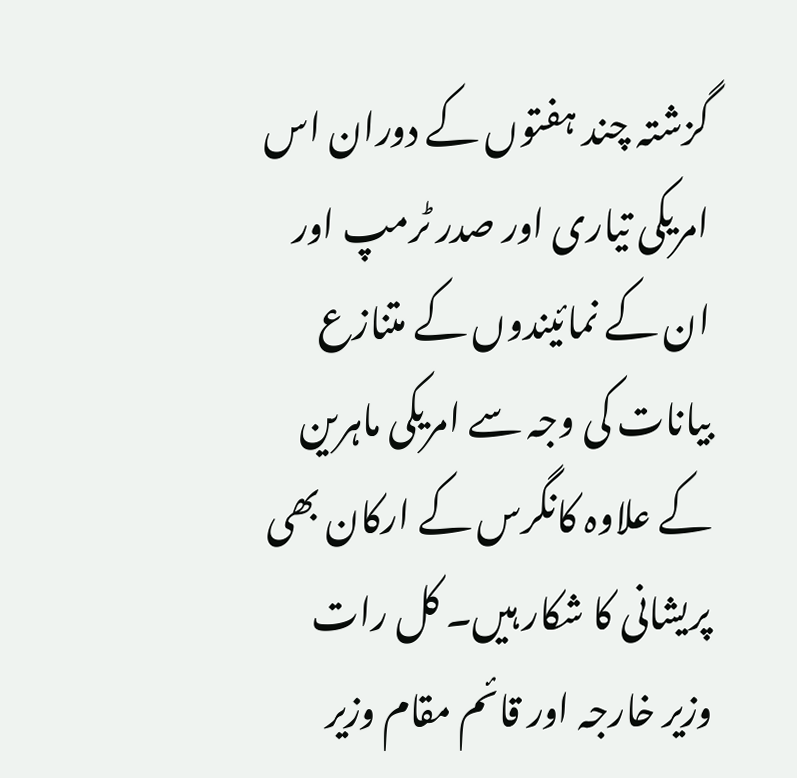گزشتہ چند ہفتوں کے دوران اس امریکی تیاری اور صدر ٹرمپ اور ان کے نمائیندوں کے متنازع بیانات کی وجہ سے امریکی ماہرین کے علاوہ کانگرس کے ارکان بھی پریشانی کا شکار ہیں۔ کل رات وزیر خارجہ اور قائم مقام وزیر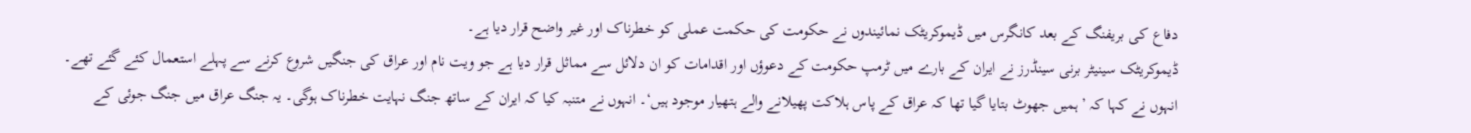دفاع کی بریفنگ کے بعد کانگرس میں ڈیموکریٹک نمائیندوں نے حکومت کی حکمت عملی کو خطرناک اور غیر واضح قرار دیا ہے۔
ڈیموکریٹک سینیٹر برنی سینڈرز نے ایران کے بارے میں ٹرمپ حکومت کے دعوؤں اور اقدامات کو ان دلائل سے مماثل قرار دیا ہے جو ویت نام اور عراق کی جنگیں شروع کرنے سے پہلے استعمال کئے گئے تھے۔ انہوں نے کہا کہ ’ہمیں جھوٹ بتایا گیا تھا کہ عراق کے پاس ہلاکت پھیلانے والے ہتھیار موجود ہیں‘۔ انہوں نے متنبہ کیا کہ ایران کے ساتھ جنگ نہایت خطرناک ہوگی۔ یہ جنگ عراق میں جنگ جوئی کے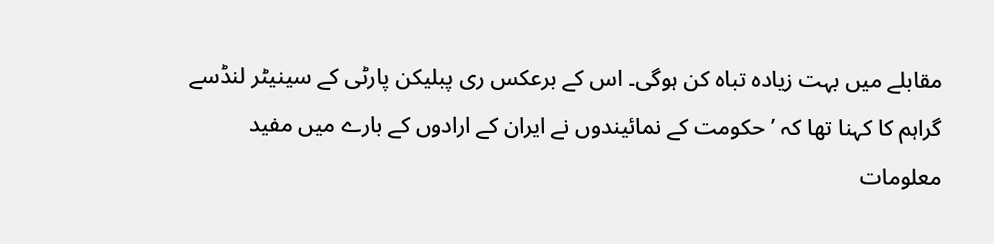مقابلے میں بہت زیادہ تباہ کن ہوگی۔ اس کے برعکس ری پبلیکن پارٹی کے سینیٹر لنڈسے گراہم کا کہنا تھا کہ ’ حکومت کے نمائیندوں نے ایران کے ارادوں کے بارے میں مفید معلومات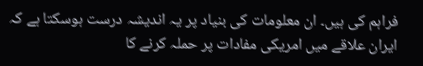فراہم کی ہیں۔ ان معلومات کی بنیاد پر یہ اندیشہ درست ہوسکتا ہے کہ ایران علاقے میں امریکی مفادات پر حملہ کرنے کا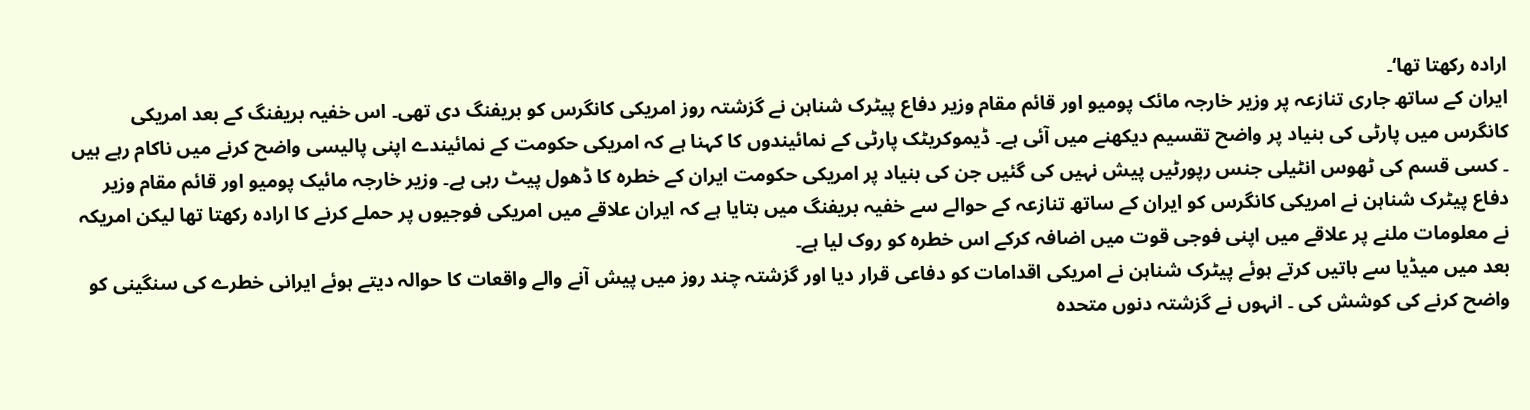ارادہ رکھتا تھا‘۔
ایران کے ساتھ جاری تنازعہ پر وزیر خارجہ مائک پومیو اور قائم مقام وزیر دفاع پیٹرک شناہن نے گزشتہ روز امریکی کانگرس کو بریفنگ دی تھی۔ اس خفیہ بریفنگ کے بعد امریکی کانگرس میں پارٹی کی بنیاد پر واضح تقسیم دیکھنے میں آئی ہے۔ ڈیموکریٹک پارٹی کے نمائیندوں کا کہنا ہے کہ امریکی حکومت کے نمائیندے اپنی پالیسی واضح کرنے میں ناکام رہے ہیں ۔ کسی قسم کی ٹھوس انٹیلی جنس رپورٹیں پیش نہیں کی گئیں جن کی بنیاد پر امریکی حکومت ایران کے خطرہ کا ڈھول پیٹ رہی ہے۔ وزیر خارجہ مائیک پومیو اور قائم مقام وزیر دفاع پیٹرک شناہن نے امریکی کانگرس کو ایران کے ساتھ تنازعہ کے حوالے سے خفیہ بریفنگ میں بتایا ہے کہ ایران علاقے میں امریکی فوجیوں پر حملے کرنے کا ارادہ رکھتا تھا لیکن امریکہ نے معلومات ملنے پر علاقے میں اپنی فوجی قوت میں اضافہ کرکے اس خطرہ کو روک لیا ہے۔
بعد میں میڈیا سے باتیں کرتے ہوئے پیٹرک شناہن نے امریکی اقدامات کو دفاعی قرار دیا اور گزشتہ چند روز میں پیش آنے والے واقعات کا حوالہ دیتے ہوئے ایرانی خطرے کی سنگینی کو واضح کرنے کی کوشش کی ۔ انہوں نے گزشتہ دنوں متحدہ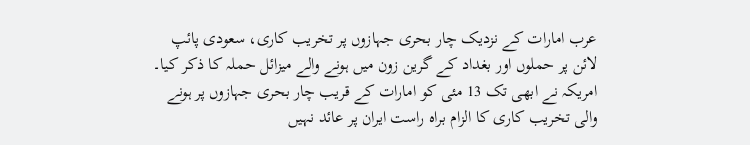عرب امارات کے نزدیک چار بحری جہازوں پر تخریب کاری، سعودی پائپ لائن پر حملوں اور بغداد کے گرین زون میں ہونے والے میزائل حملہ کا ذکر کیا۔ امریکہ نے ابھی تک 13 مئی کو امارات کے قریب چار بحری جہازوں پر ہونے والی تخریب کاری کا الزام براہ راست ایران پر عائد نہیں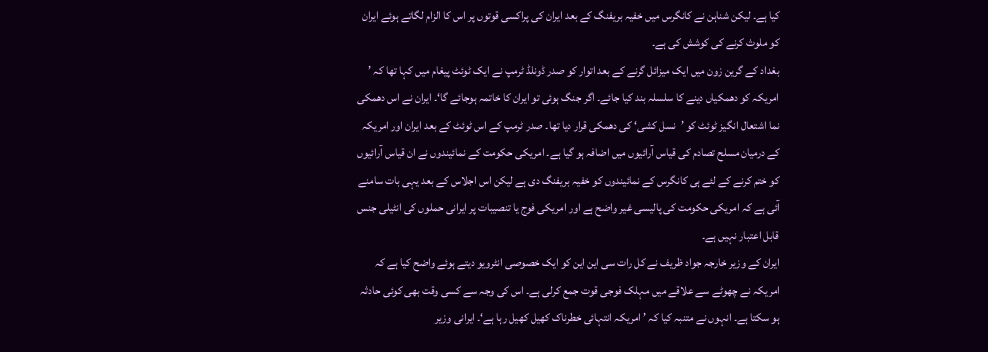کیا ہے۔ لیکن شناہن نے کانگرس میں خفیہ بریفنگ کے بعد ایران کی پراکسی قوتوں پر اس کا الزام لگاتے ہوئے ایران کو ملوث کرنے کی کوشش کی ہے۔
بغداد کے گرین زون میں ایک میزائل گرنے کے بعد اتوار کو صدر ڈونلڈ ٹرمپ نے ایک ٹوئٹ پیغام میں کہا تھا کہ ’ امریکہ کو دھمکیاں دینے کا سلسلہ بند کیا جائے۔ اگر جنگ ہوئی تو ایران کا خاتمہ ہوجائے گا‘۔ ایران نے اس دھمکی نما اشتعال انگیز ٹوئٹ کو ’نسل کشی‘ کی دھمکی قرار دیا تھا۔ صدر ٹرمپ کے اس ٹوئٹ کے بعد ایران اور امریکہ کے درمیان مسلح تصادم کی قیاس آرائیوں میں اضافہ ہو گیا ہے۔ امریکی حکومت کے نمائیندوں نے ان قیاس آرائیوں کو ختم کرنے کے لئے ہی کانگرس کے نمائیندوں کو خفیہ بریفنگ دی ہے لیکن اس اجلاس کے بعد یہی بات سامنے آئی ہے کہ امریکی حکومت کی پالیسی غیر واضح ہے اور امریکی فوج یا تنصیبات پر ایرانی حملوں کی انٹیلی جنس قابل اعتبار نہیں ہے۔
ایران کے وزیر خارجہ جواد ظریف نے کل رات سی این این کو ایک خصوصی انٹرویو دیتے ہوئے واضح کیا ہے کہ امریکہ نے چھوٹے سے علاقے میں مہلک فوجی قوت جمع کرلی ہے۔ اس کی وجہ سے کسی وقت بھی کوئی حادثہ ہو سکتا ہے۔ انہوں نے متنبہ کیا کہ ’ امریکہ انتہائی خطرناک کھیل کھیل رہا ہے‘۔ ایرانی وزیر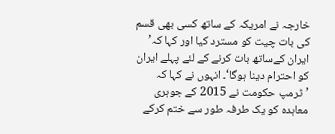خارجہ نے امریکہ کے ساتھ کسی بھی قسم کی بات چیت کو مسترد کیا اور کہا کہ’ ایران کےساتھ بات کرنے کے لئے پہلے ایران کو احترام دینا ہوگا‘۔ انہوں نے کہا کہ ’ٹرمپ حکومت نے 2015 کے جوہری معاہدہ کو یک طرفہ طور سے ختم کرکے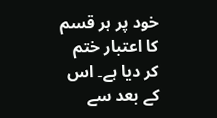خود پر ہر قسم کا اعتبار ختم کر دیا ہے۔ اس کے بعد سے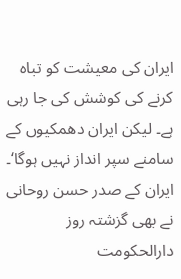ایران کی معیشت کو تباہ کرنے کی کوشش کی جا رہی ہے۔ لیکن ایران دھمکیوں کے سامنے سپر انداز نہیں ہوگا‘۔ ایران کے صدر حسن روحانی نے بھی گزشتہ روز دارالحکومت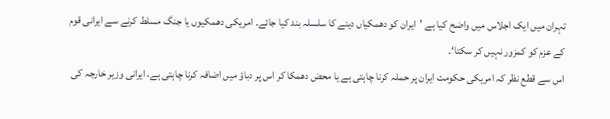تہران میں ایک اجلاس میں واضح کیا ہے ’ایران کو دھمکیاں دینے کا سلسلہ بند کیا جائے۔ امریکی دھمکیوں یا جنگ مسلط کرنے سے ایرانی قوم کے عزم کو کمزور نہیں کر سکتا‘۔
اس سے قطع نظر کہ امریکی حکومت ایران پر حملہ کرنا چاہتی ہے یا محض دھمکا کر اس پر دباؤ میں اضافہ کرنا چاہتی ہے، ایرانی وزیر خارجہ کی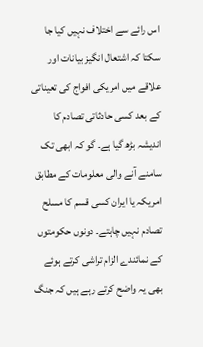اس رائے سے اختلاف نہیں کیا جا سکتا کہ اشتعال انگیز بیانات اور علاقے میں امریکی افواج کی تعیناتی کے بعد کسی حادثاتی تصادم کا اندیشہ بڑھ گیا ہے۔ گو کہ ابھی تک سامنے آنے والی معلومات کے مطابق امریکہ یا ایران کسی قسم کا مسلح تصادم نہیں چاہتے۔ دونوں حکومتوں کے نمائندے الزام تراشی کرتے ہوئے بھی یہ واضح کرتے رہے ہیں کہ جنگ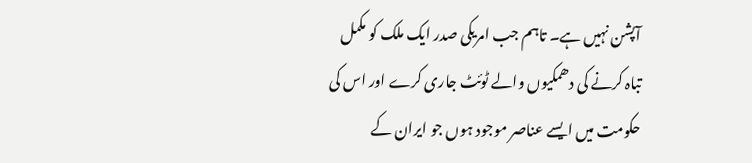آپشن نہیں ہے۔ تاہم جب امریکی صدر ایک ملک کو مکمل تباہ کرنے کی دھمکیوں والے ٹوئٹ جاری کرے اور اس کی حکومت میں ایسے عناصر موجود ہوں جو ایران کے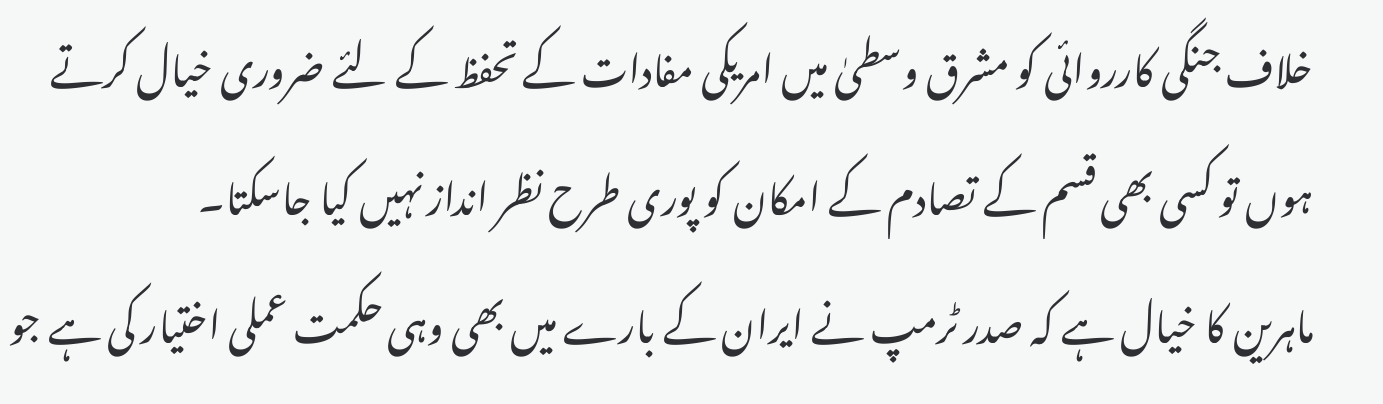خلاف جنگی کارروائی کو مشرق وسطیٰ میں امریکی مفادات کے تحفظ کے لئے ضروری خیال کرتے ہوں تو کسی بھی قسم کے تصادم کے امکان کو پوری طرح نظر انداز نہیں کیا جاسکتا۔
ماہرین کا خیال ہے کہ صدر ٹرمپ نے ایران کے بارے میں بھی وہی حکمت عملی اختیار کی ہے جو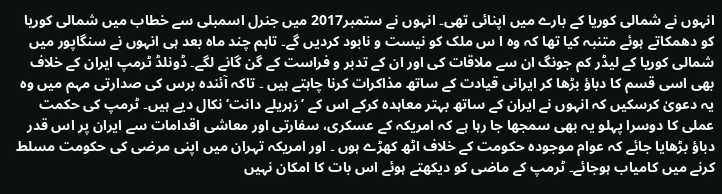انہوں نے شمالی کوریا کے بارے میں اپنائی تھی۔ انہوں نے ستمبر2017 میں جنرل اسمبلی سے خطاب میں شمالی کوریا کو دھمکاتے ہوئے متنبہ کیا تھا کہ وہ ا س ملک کو نیست و نابود کردیں گے۔ تاہم چند ماہ بعد ہی انہوں نے سنگاپور میں شمالی کوریا کے لیڈر کم جونگ ان سے ملاقات کی اور ان کے تدبر و فراست کے گن گانے لگے۔ ڈونلڈ ٹرمپ ایران کے خلاف بھی اسی قسم کا دباؤ بڑھا کر ایرانی قیادت کے ساتھ مذاکرات کرنا چاہتے ہیں ۔ تاکہ آئندہ برس کی صدارتی مہم میں وہ یہ دعویٰ کرسکیں کہ انہوں نے ایران کے ساتھ بہتر معاہدہ کرکے اس کے ’زہریلے دانت‘ نکال دیے ہیں۔ ٹرمپ کی حکمت عملی کا دوسرا پہلو یہ بھی سمجھا جا رہا ہے کہ امریکہ کے عسکری، سفارتی اور معاشی اقدامات سے ایران پر اس قدر دباؤ بڑھایا جائے کہ عوام موجودہ حکومت کے خلاف اٹھ کھڑے ہوں ۔ اور امریکہ تہران میں اپنی مرضی کی حکومت مسلط کرنے میں کامیاب ہوجائے۔ ٹرمپ کے ماضی کو دیکھتے ہوئے اس بات کا امکان نہیں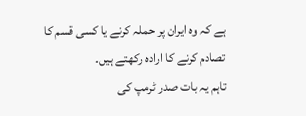ہے کہ وہ ایران پر حملہ کرنے یا کسی قسم کا تصادم کرنے کا ارادہ رکھتے ہیں۔
تاہم یہ بات صدر ٹرمپ کی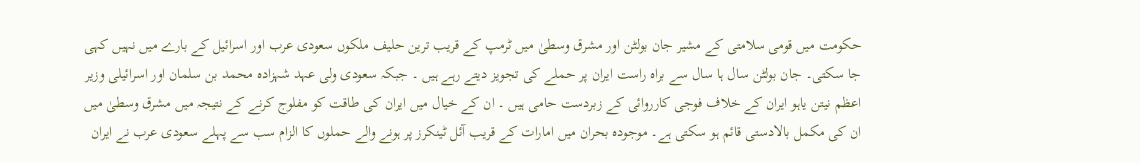حکومت میں قومی سلامتی کے مشیر جان بولٹن اور مشرق وسطیٰ میں ٹرمپ کے قریب ترین حلیف ملکوں سعودی عرب اور اسرائیل کے بارے میں نہیں کہی جا سکتی۔ جان بولٹن سال ہا سال سے براہ راست ایران پر حملے کی تجویز دیتے رہے ہیں ۔ جبکہ سعودی ولی عہد شہزادہ محمد بن سلمان اور اسرائیلی وزیر اعظم نیتن یاہو ایران کے خلاف فوجی کارروائی کے زبردست حامی ہیں ۔ ان کے خیال میں ایران کی طاقت کو مفلوج کرنے کے نتیجہ میں مشرق وسطیٰ میں ان کی مکمل بالادستی قائم ہو سکتی ہے۔ موجودہ بحران میں امارات کے قریب آئل ٹینکرز پر ہونے والے حملوں کا الزام سب سے پہلے سعودی عرب نے ایران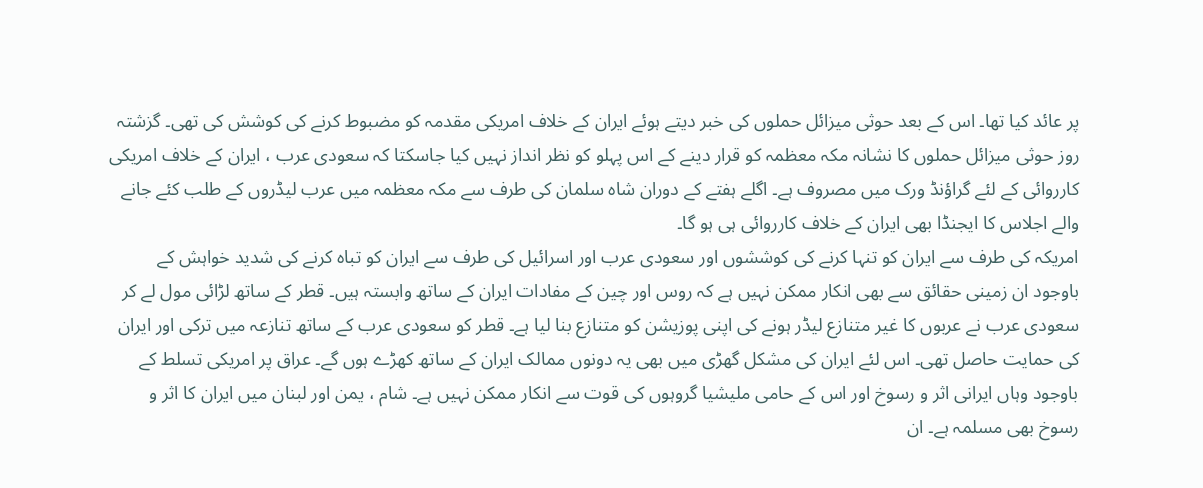پر عائد کیا تھا۔ اس کے بعد حوثی میزائل حملوں کی خبر دیتے ہوئے ایران کے خلاف امریکی مقدمہ کو مضبوط کرنے کی کوشش کی تھی۔ گزشتہ روز حوثی میزائل حملوں کا نشانہ مکہ معظمہ کو قرار دینے کے اس پہلو کو نظر انداز نہیں کیا جاسکتا کہ سعودی عرب ، ایران کے خلاف امریکی کارروائی کے لئے گراؤنڈ ورک میں مصروف ہے۔ اگلے ہفتے کے دوران شاہ سلمان کی طرف سے مکہ معظمہ میں عرب لیڈروں کے طلب کئے جانے والے اجلاس کا ایجنڈا بھی ایران کے خلاف کارروائی ہی ہو گا۔
امریکہ کی طرف سے ایران کو تنہا کرنے کی کوششوں اور سعودی عرب اور اسرائیل کی طرف سے ایران کو تباہ کرنے کی شدید خواہش کے باوجود ان زمینی حقائق سے بھی انکار ممکن نہیں ہے کہ روس اور چین کے مفادات ایران کے ساتھ وابستہ ہیں۔ قطر کے ساتھ لڑائی مول لے کر سعودی عرب نے عربوں کا غیر متنازع لیڈر ہونے کی اپنی پوزیشن کو متنازع بنا لیا ہے۔ قطر کو سعودی عرب کے ساتھ تنازعہ میں ترکی اور ایران کی حمایت حاصل تھی۔ اس لئے ایران کی مشکل گھڑی میں بھی یہ دونوں ممالک ایران کے ساتھ کھڑے ہوں گے۔ عراق پر امریکی تسلط کے باوجود وہاں ایرانی اثر و رسوخ اور اس کے حامی ملیشیا گروہوں کی قوت سے انکار ممکن نہیں ہے۔ شام ، یمن اور لبنان میں ایران کا اثر و رسوخ بھی مسلمہ ہے۔ ان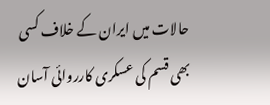حالات میں ایران کے خلاف کسی بھی قسم کی عسکری کارروائی آسان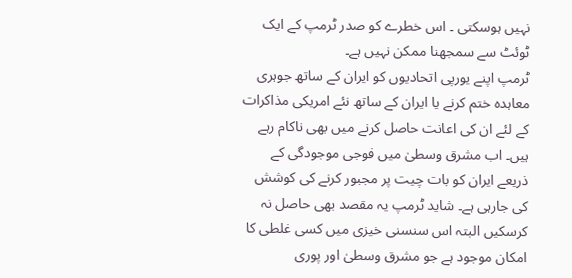نہیں ہوسکتی ۔ اس خطرے کو صدر ٹرمپ کے ایک ٹوئٹ سے سمجھنا ممکن نہیں ہے۔
ٹرمپ اپنے یورپی اتحادیوں کو ایران کے ساتھ جوہری معاہدہ ختم کرنے یا ایران کے ساتھ نئے امریکی مذاکرات کے لئے ان کی اعانت حاصل کرنے میں بھی ناکام رہے ہیں۔ اب مشرق وسطیٰ میں فوجی موجودگی کے ذریعے ایران کو بات چیت پر مجبور کرنے کی کوشش کی جارہی ہے۔ شاید ٹرمپ یہ مقصد بھی حاصل نہ کرسکیں البتہ اس سنسنی خیزی میں کسی غلطی کا امکان موجود ہے جو مشرق وسطیٰ اور پوری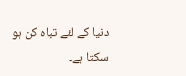دنیا کے لئے تباہ کن ہو سکتا ہے۔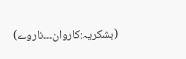(بشکریہ:کاروان۔۔۔ناروے)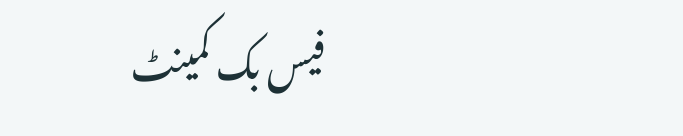فیس بک کمینٹ